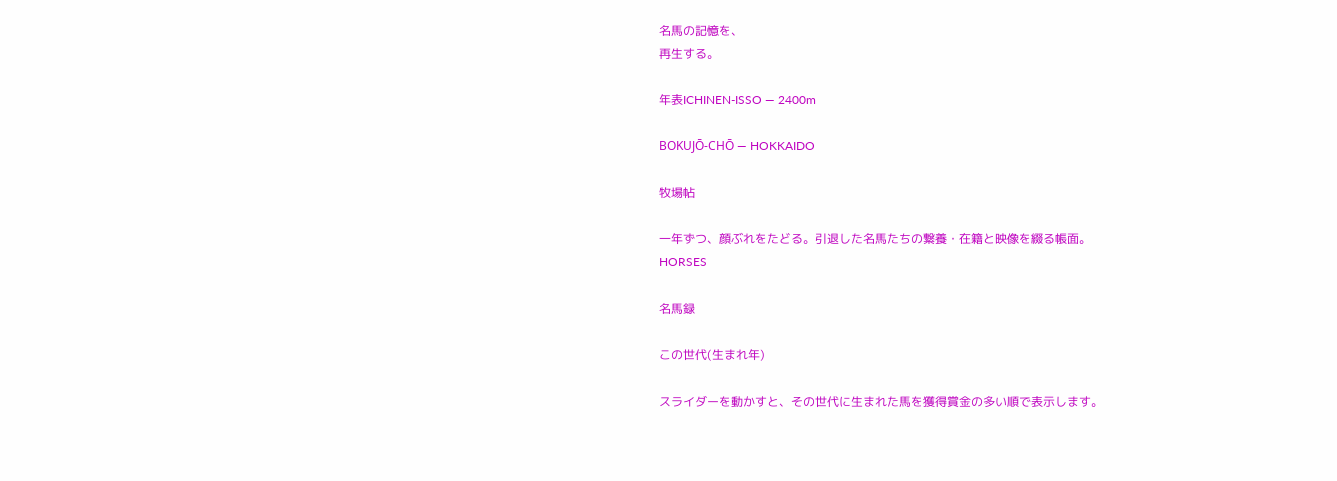名馬の記憶を、
再生する。

年表ICHINEN-ISSO — 2400m

BOKUJŌ-CHŌ — HOKKAIDO

牧場帖

一年ずつ、顔ぶれをたどる。引退した名馬たちの繋養・在籍と映像を綴る帳面。
HORSES

名馬録

この世代(生まれ年)

スライダーを動かすと、その世代に生まれた馬を獲得賞金の多い順で表示します。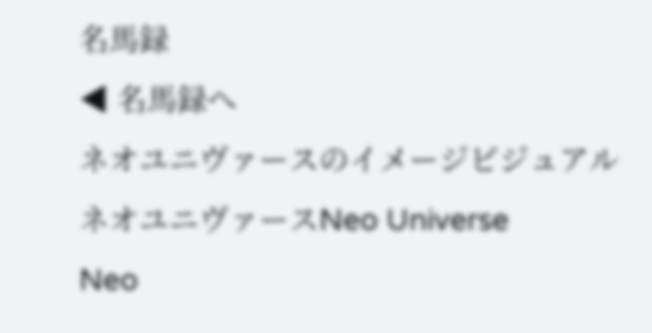名馬録
◀ 名馬録へ
ネオユニヴァースのイメージビジュアル
ネオユニヴァースNeo Universe
Neo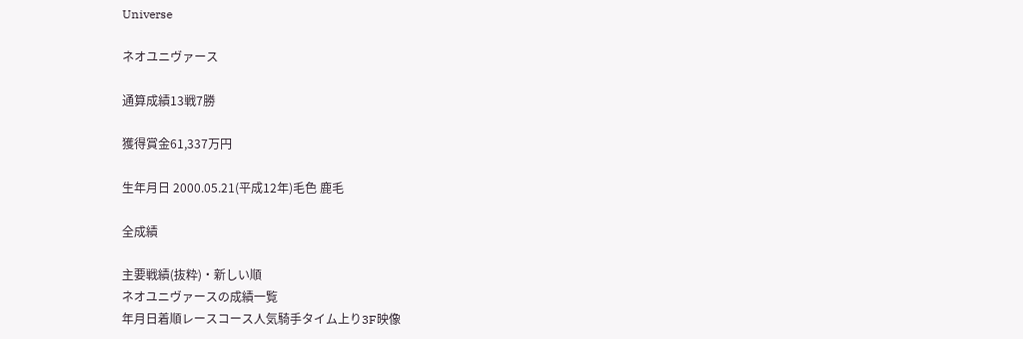Universe

ネオユニヴァース

通算成績13戦7勝

獲得賞金61,337万円

生年月日 2000.05.21(平成12年)毛色 鹿毛

全成績

主要戦績(抜粋)・新しい順
ネオユニヴァースの成績一覧
年月日着順レースコース人気騎手タイム上り3F映像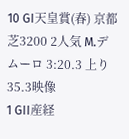10 GI天皇賞(春) 京都 芝3200 2人気 M.デムーロ 3:20.3 上り35.3映像
1 GII産経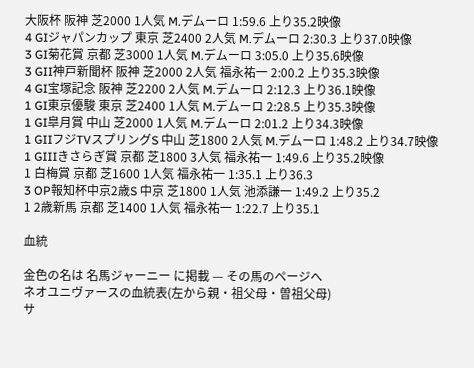大阪杯 阪神 芝2000 1人気 M.デムーロ 1:59.6 上り35.2映像
4 GIジャパンカップ 東京 芝2400 2人気 M.デムーロ 2:30.3 上り37.0映像
3 GI菊花賞 京都 芝3000 1人気 M.デムーロ 3:05.0 上り35.6映像
3 GII神戸新聞杯 阪神 芝2000 2人気 福永祐一 2:00.2 上り35.3映像
4 GI宝塚記念 阪神 芝2200 2人気 M.デムーロ 2:12.3 上り36.1映像
1 GI東京優駿 東京 芝2400 1人気 M.デムーロ 2:28.5 上り35.3映像
1 GI皐月賞 中山 芝2000 1人気 M.デムーロ 2:01.2 上り34.3映像
1 GIIフジTVスプリングS 中山 芝1800 2人気 M.デムーロ 1:48.2 上り34.7映像
1 GIIIきさらぎ賞 京都 芝1800 3人気 福永祐一 1:49.6 上り35.2映像
1 白梅賞 京都 芝1600 1人気 福永祐一 1:35.1 上り36.3
3 OP報知杯中京2歳S 中京 芝1800 1人気 池添謙一 1:49.2 上り35.2
1 2歳新馬 京都 芝1400 1人気 福永祐一 1:22.7 上り35.1

血統

金色の名は 名馬ジャーニー に掲載 — その馬のページへ
ネオユニヴァースの血統表(左から親・祖父母・曽祖父母)
サ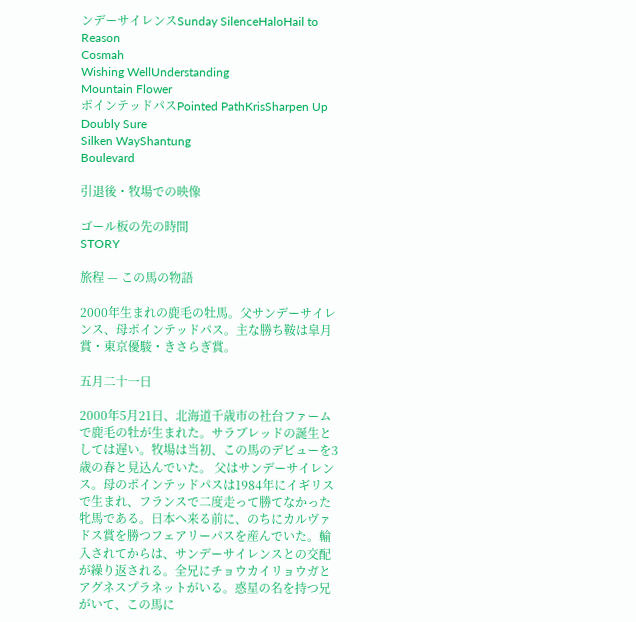ンデーサイレンスSunday SilenceHaloHail to Reason
Cosmah
Wishing WellUnderstanding
Mountain Flower
ポインテッドパスPointed PathKrisSharpen Up
Doubly Sure
Silken WayShantung
Boulevard

引退後・牧場での映像

ゴール板の先の時間
STORY

旅程 — この馬の物語

2000年生まれの鹿毛の牡馬。父サンデーサイレンス、母ポインテッドパス。主な勝ち鞍は皐月賞・東京優駿・きさらぎ賞。

五月二十一日

2000年5月21日、北海道千歳市の社台ファームで鹿毛の牡が生まれた。サラブレッドの誕生としては遅い。牧場は当初、この馬のデビューを3歳の春と見込んでいた。 父はサンデーサイレンス。母のポインテッドパスは1984年にイギリスで生まれ、フランスで二度走って勝てなかった牝馬である。日本へ来る前に、のちにカルヴァドス賞を勝つフェアリーパスを産んでいた。輸入されてからは、サンデーサイレンスとの交配が繰り返される。全兄にチョウカイリョウガとアグネスプラネットがいる。惑星の名を持つ兄がいて、この馬に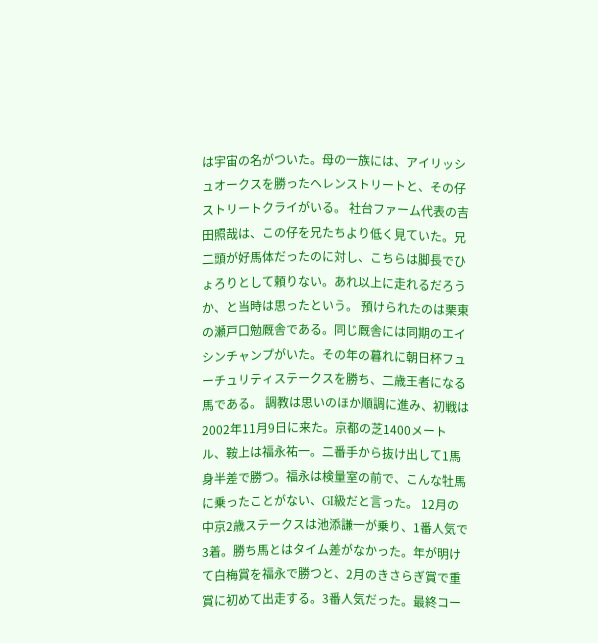は宇宙の名がついた。母の一族には、アイリッシュオークスを勝ったヘレンストリートと、その仔ストリートクライがいる。 社台ファーム代表の吉田照哉は、この仔を兄たちより低く見ていた。兄二頭が好馬体だったのに対し、こちらは脚長でひょろりとして頼りない。あれ以上に走れるだろうか、と当時は思ったという。 預けられたのは栗東の瀬戸口勉厩舎である。同じ厩舎には同期のエイシンチャンプがいた。その年の暮れに朝日杯フューチュリティステークスを勝ち、二歳王者になる馬である。 調教は思いのほか順調に進み、初戦は2002年11月9日に来た。京都の芝1400メートル、鞍上は福永祐一。二番手から抜け出して1馬身半差で勝つ。福永は検量室の前で、こんな牡馬に乗ったことがない、GI級だと言った。 12月の中京2歳ステークスは池添謙一が乗り、1番人気で3着。勝ち馬とはタイム差がなかった。年が明けて白梅賞を福永で勝つと、2月のきさらぎ賞で重賞に初めて出走する。3番人気だった。最終コー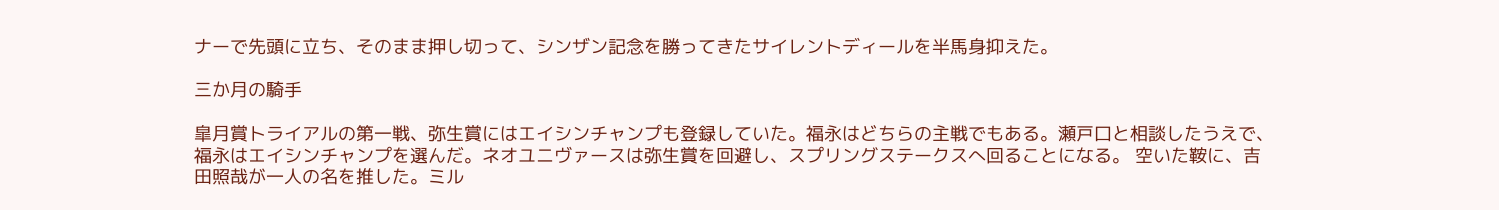ナーで先頭に立ち、そのまま押し切って、シンザン記念を勝ってきたサイレントディールを半馬身抑えた。

三か月の騎手

皐月賞トライアルの第一戦、弥生賞にはエイシンチャンプも登録していた。福永はどちらの主戦でもある。瀬戸口と相談したうえで、福永はエイシンチャンプを選んだ。ネオユニヴァースは弥生賞を回避し、スプリングステークスへ回ることになる。 空いた鞍に、吉田照哉が一人の名を推した。ミル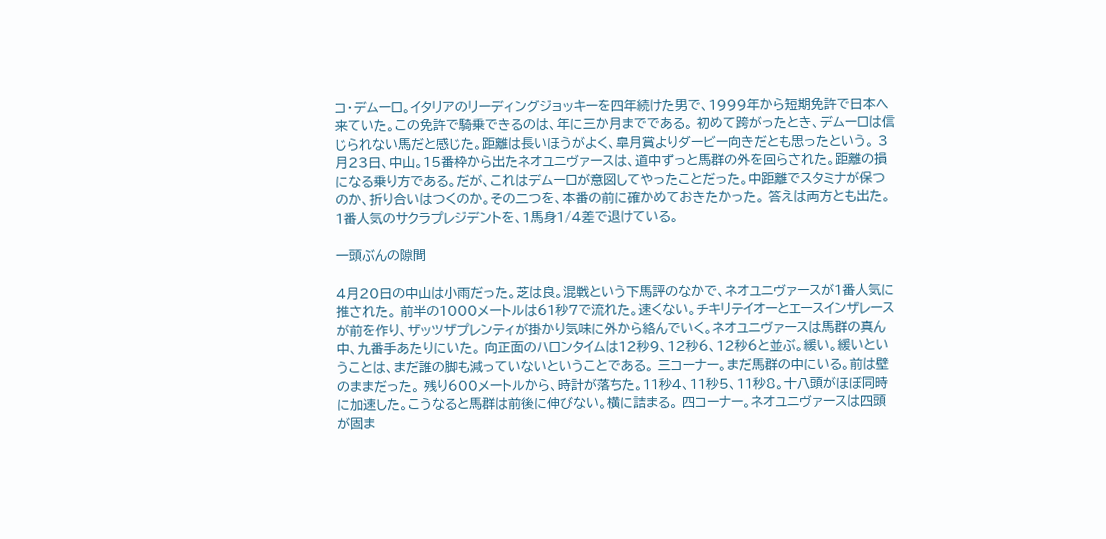コ・デムーロ。イタリアのリーディングジョッキーを四年続けた男で、1999年から短期免許で日本へ来ていた。この免許で騎乗できるのは、年に三か月までである。 初めて跨がったとき、デムーロは信じられない馬だと感じた。距離は長いほうがよく、皐月賞よりダービー向きだとも思ったという。 3月23日、中山。15番枠から出たネオユニヴァースは、道中ずっと馬群の外を回らされた。距離の損になる乗り方である。だが、これはデムーロが意図してやったことだった。中距離でスタミナが保つのか、折り合いはつくのか。その二つを、本番の前に確かめておきたかった。 答えは両方とも出た。1番人気のサクラプレジデントを、1馬身1/4差で退けている。

一頭ぶんの隙間

4月20日の中山は小雨だった。芝は良。混戦という下馬評のなかで、ネオユニヴァースが1番人気に推された。 前半の1000メートルは61秒7で流れた。速くない。チキリテイオーとエースインザレースが前を作り、ザッツザプレンティが掛かり気味に外から絡んでいく。ネオユニヴァースは馬群の真ん中、九番手あたりにいた。 向正面のハロンタイムは12秒9、12秒6、12秒6と並ぶ。緩い。緩いということは、まだ誰の脚も減っていないということである。 三コーナー。まだ馬群の中にいる。前は壁のままだった。 残り600メートルから、時計が落ちた。11秒4、11秒5、11秒8。十八頭がほぼ同時に加速した。こうなると馬群は前後に伸びない。横に詰まる。 四コーナー。ネオユニヴァースは四頭が固ま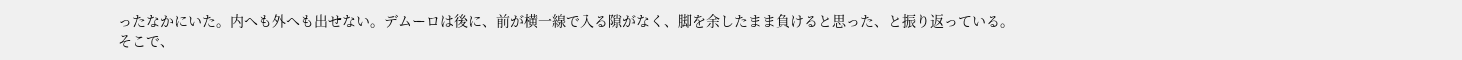ったなかにいた。内へも外へも出せない。デムーロは後に、前が横一線で入る隙がなく、脚を余したまま負けると思った、と振り返っている。 そこで、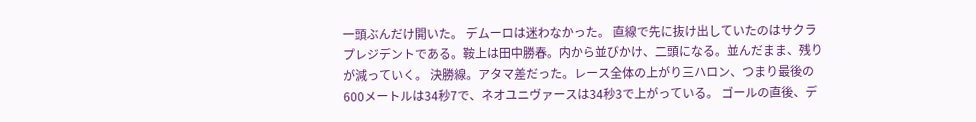一頭ぶんだけ開いた。 デムーロは迷わなかった。 直線で先に抜け出していたのはサクラプレジデントである。鞍上は田中勝春。内から並びかけ、二頭になる。並んだまま、残りが減っていく。 決勝線。アタマ差だった。レース全体の上がり三ハロン、つまり最後の600メートルは34秒7で、ネオユニヴァースは34秒3で上がっている。 ゴールの直後、デ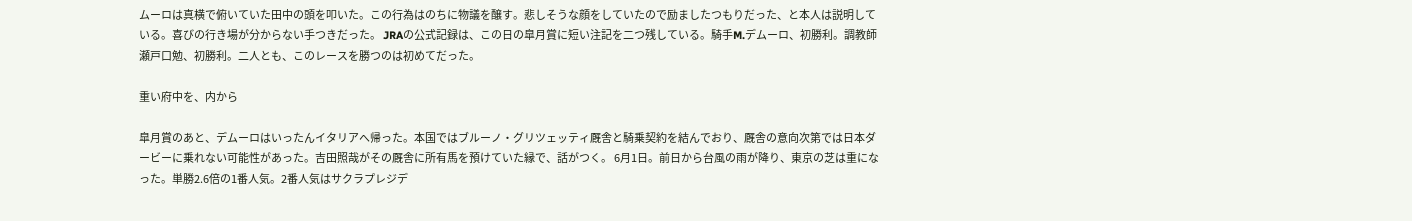ムーロは真横で俯いていた田中の頭を叩いた。この行為はのちに物議を醸す。悲しそうな顔をしていたので励ましたつもりだった、と本人は説明している。喜びの行き場が分からない手つきだった。 JRAの公式記録は、この日の皐月賞に短い注記を二つ残している。騎手M.デムーロ、初勝利。調教師瀬戸口勉、初勝利。二人とも、このレースを勝つのは初めてだった。

重い府中を、内から

皐月賞のあと、デムーロはいったんイタリアへ帰った。本国ではブルーノ・グリツェッティ厩舎と騎乗契約を結んでおり、厩舎の意向次第では日本ダービーに乗れない可能性があった。吉田照哉がその厩舎に所有馬を預けていた縁で、話がつく。 6月1日。前日から台風の雨が降り、東京の芝は重になった。単勝2.6倍の1番人気。2番人気はサクラプレジデ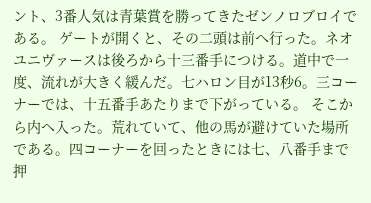ント、3番人気は青葉賞を勝ってきたゼンノロブロイである。 ゲートが開くと、その二頭は前へ行った。ネオユニヴァースは後ろから十三番手につける。道中で一度、流れが大きく緩んだ。七ハロン目が13秒6。三コーナーでは、十五番手あたりまで下がっている。 そこから内へ入った。荒れていて、他の馬が避けていた場所である。四コーナーを回ったときには七、八番手まで押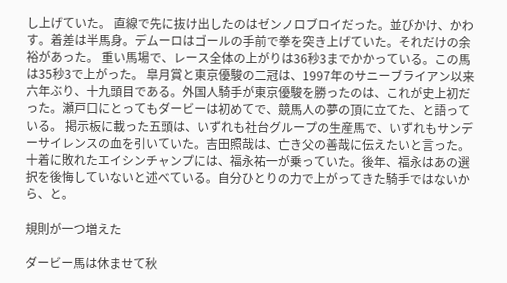し上げていた。 直線で先に抜け出したのはゼンノロブロイだった。並びかけ、かわす。着差は半馬身。デムーロはゴールの手前で拳を突き上げていた。それだけの余裕があった。 重い馬場で、レース全体の上がりは36秒3までかかっている。この馬は35秒3で上がった。 皐月賞と東京優駿の二冠は、1997年のサニーブライアン以来六年ぶり、十九頭目である。外国人騎手が東京優駿を勝ったのは、これが史上初だった。瀬戸口にとってもダービーは初めてで、競馬人の夢の頂に立てた、と語っている。 掲示板に載った五頭は、いずれも社台グループの生産馬で、いずれもサンデーサイレンスの血を引いていた。吉田照哉は、亡き父の善哉に伝えたいと言った。 十着に敗れたエイシンチャンプには、福永祐一が乗っていた。後年、福永はあの選択を後悔していないと述べている。自分ひとりの力で上がってきた騎手ではないから、と。

規則が一つ増えた

ダービー馬は休ませて秋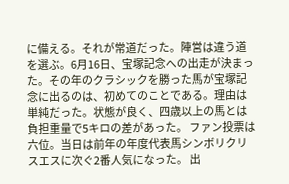に備える。それが常道だった。陣営は違う道を選ぶ。6月16日、宝塚記念への出走が決まった。その年のクラシックを勝った馬が宝塚記念に出るのは、初めてのことである。理由は単純だった。状態が良く、四歳以上の馬とは負担重量で5キロの差があった。 ファン投票は六位。当日は前年の年度代表馬シンボリクリスエスに次ぐ2番人気になった。 出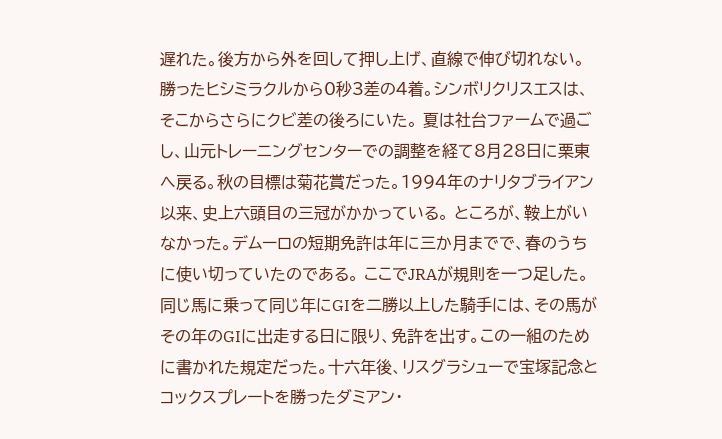遅れた。後方から外を回して押し上げ、直線で伸び切れない。勝ったヒシミラクルから0秒3差の4着。シンボリクリスエスは、そこからさらにクビ差の後ろにいた。 夏は社台ファームで過ごし、山元トレーニングセンターでの調整を経て8月28日に栗東へ戻る。秋の目標は菊花賞だった。1994年のナリタブライアン以来、史上六頭目の三冠がかかっている。 ところが、鞍上がいなかった。デムーロの短期免許は年に三か月までで、春のうちに使い切っていたのである。 ここでJRAが規則を一つ足した。同じ馬に乗って同じ年にGIを二勝以上した騎手には、その馬がその年のGIに出走する日に限り、免許を出す。この一組のために書かれた規定だった。十六年後、リスグラシューで宝塚記念とコックスプレートを勝ったダミアン・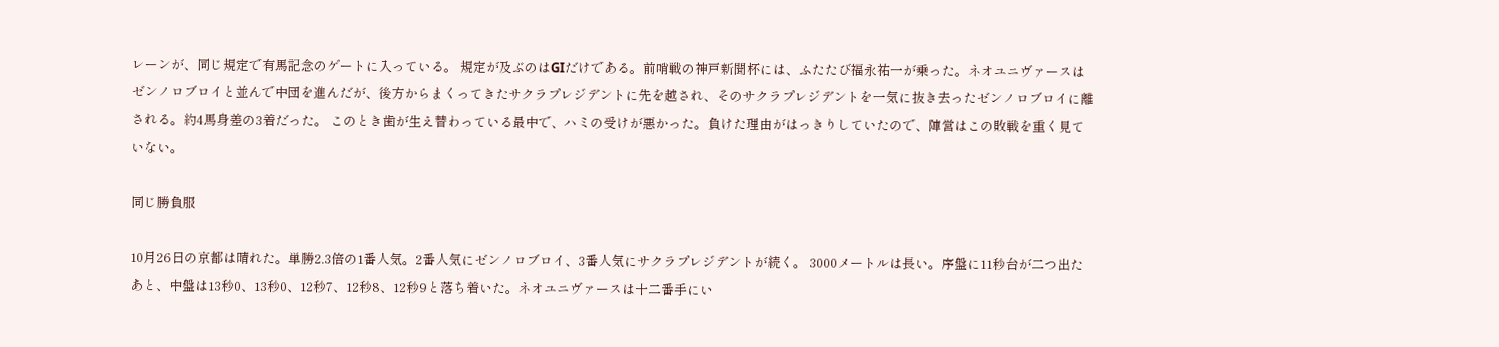レーンが、同じ規定で有馬記念のゲートに入っている。 規定が及ぶのはGIだけである。前哨戦の神戸新聞杯には、ふたたび福永祐一が乗った。ネオユニヴァースはゼンノロブロイと並んで中団を進んだが、後方からまくってきたサクラプレジデントに先を越され、そのサクラプレジデントを一気に抜き去ったゼンノロブロイに離される。約4馬身差の3着だった。 このとき歯が生え替わっている最中で、ハミの受けが悪かった。負けた理由がはっきりしていたので、陣営はこの敗戦を重く見ていない。

同じ勝負服

10月26日の京都は晴れた。単勝2.3倍の1番人気。2番人気にゼンノロブロイ、3番人気にサクラプレジデントが続く。 3000メートルは長い。序盤に11秒台が二つ出たあと、中盤は13秒0、13秒0、12秒7、12秒8、12秒9と落ち着いた。ネオユニヴァースは十二番手にい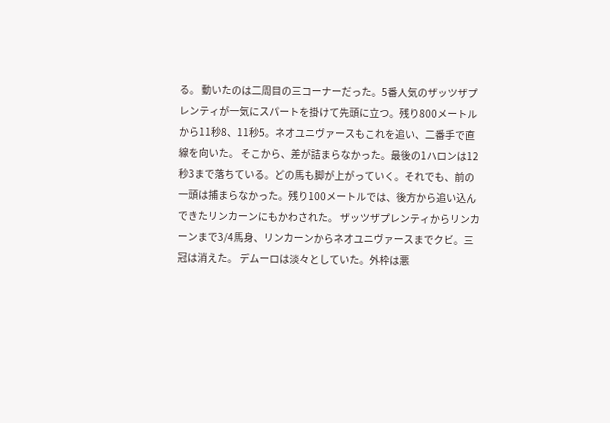る。 動いたのは二周目の三コーナーだった。5番人気のザッツザプレンティが一気にスパートを掛けて先頭に立つ。残り800メートルから11秒8、11秒5。ネオユニヴァースもこれを追い、二番手で直線を向いた。 そこから、差が詰まらなかった。最後の1ハロンは12秒3まで落ちている。どの馬も脚が上がっていく。それでも、前の一頭は捕まらなかった。残り100メートルでは、後方から追い込んできたリンカーンにもかわされた。 ザッツザプレンティからリンカーンまで3/4馬身、リンカーンからネオユニヴァースまでクビ。三冠は消えた。 デムーロは淡々としていた。外枠は悪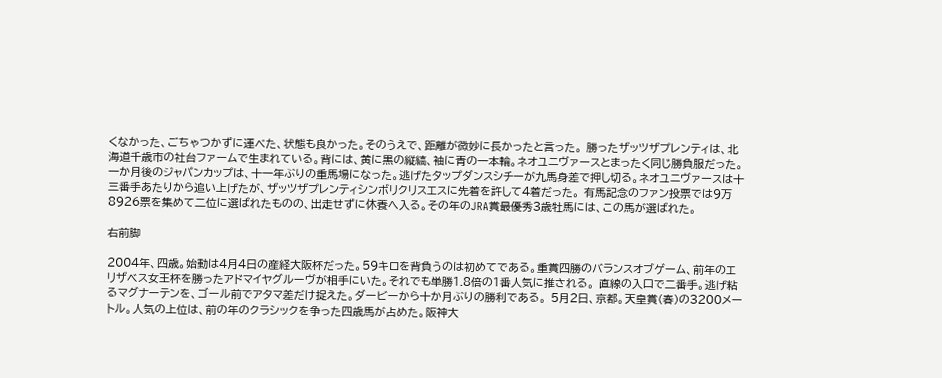くなかった、ごちゃつかずに運べた、状態も良かった。そのうえで、距離が微妙に長かったと言った。 勝ったザッツザプレンティは、北海道千歳市の社台ファームで生まれている。背には、黄に黒の縦縞、袖に青の一本輪。ネオユニヴァースとまったく同じ勝負服だった。 一か月後のジャパンカップは、十一年ぶりの重馬場になった。逃げたタップダンスシチーが九馬身差で押し切る。ネオユニヴァースは十三番手あたりから追い上げたが、ザッツザプレンティシンボリクリスエスに先着を許して4着だった。 有馬記念のファン投票では9万8926票を集めて二位に選ばれたものの、出走せずに休養へ入る。その年のJRA賞最優秀3歳牡馬には、この馬が選ばれた。

右前脚

2004年、四歳。始動は4月4日の産経大阪杯だった。59キロを背負うのは初めてである。重賞四勝のバランスオブゲーム、前年のエリザベス女王杯を勝ったアドマイヤグルーヴが相手にいた。それでも単勝1.8倍の1番人気に推される。 直線の入口で二番手。逃げ粘るマグナーテンを、ゴール前でアタマ差だけ捉えた。ダービーから十か月ぶりの勝利である。 5月2日、京都。天皇賞(春)の3200メートル。人気の上位は、前の年のクラシックを争った四歳馬が占めた。阪神大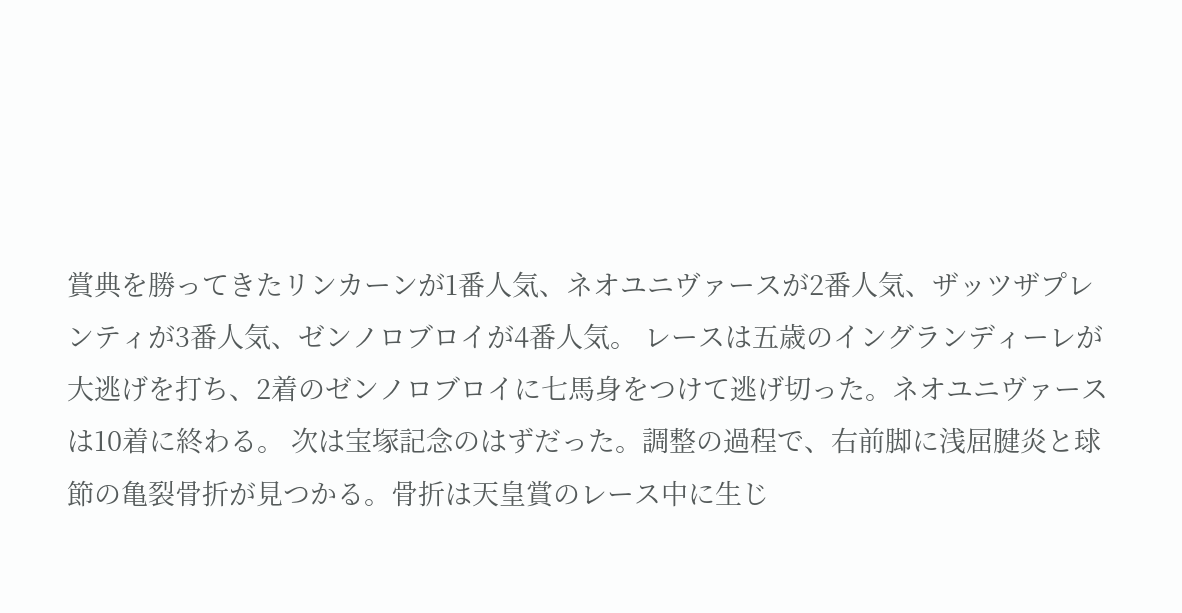賞典を勝ってきたリンカーンが1番人気、ネオユニヴァースが2番人気、ザッツザプレンティが3番人気、ゼンノロブロイが4番人気。 レースは五歳のイングランディーレが大逃げを打ち、2着のゼンノロブロイに七馬身をつけて逃げ切った。ネオユニヴァースは10着に終わる。 次は宝塚記念のはずだった。調整の過程で、右前脚に浅屈腱炎と球節の亀裂骨折が見つかる。骨折は天皇賞のレース中に生じ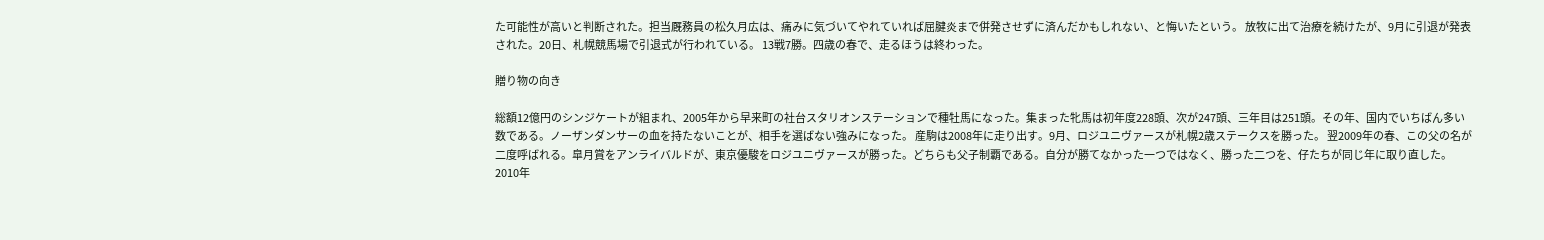た可能性が高いと判断された。担当厩務員の松久月広は、痛みに気づいてやれていれば屈腱炎まで併発させずに済んだかもしれない、と悔いたという。 放牧に出て治療を続けたが、9月に引退が発表された。20日、札幌競馬場で引退式が行われている。 13戦7勝。四歳の春で、走るほうは終わった。

贈り物の向き

総額12億円のシンジケートが組まれ、2005年から早来町の社台スタリオンステーションで種牡馬になった。集まった牝馬は初年度228頭、次が247頭、三年目は251頭。その年、国内でいちばん多い数である。ノーザンダンサーの血を持たないことが、相手を選ばない強みになった。 産駒は2008年に走り出す。9月、ロジユニヴァースが札幌2歳ステークスを勝った。 翌2009年の春、この父の名が二度呼ばれる。皐月賞をアンライバルドが、東京優駿をロジユニヴァースが勝った。どちらも父子制覇である。自分が勝てなかった一つではなく、勝った二つを、仔たちが同じ年に取り直した。 2010年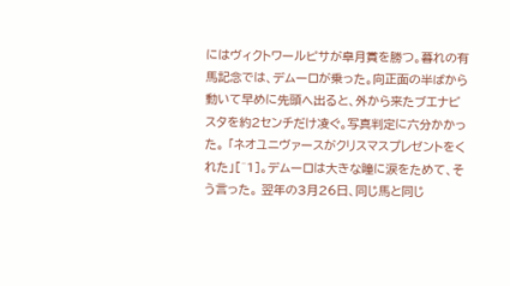にはヴィクトワールピサが皐月賞を勝つ。暮れの有馬記念では、デムーロが乗った。向正面の半ばから動いて早めに先頭へ出ると、外から来たブエナビスタを約2センチだけ凌ぐ。写真判定に六分かかった。 「ネオユニヴァースがクリスマスプレゼントをくれた」[^1]。デムーロは大きな瞳に涙をためて、そう言った。 翌年の3月26日、同じ馬と同じ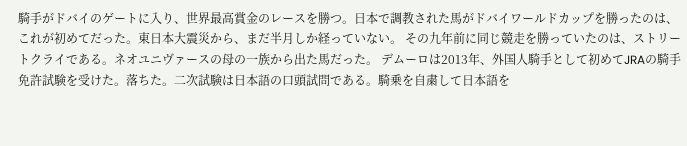騎手がドバイのゲートに入り、世界最高賞金のレースを勝つ。日本で調教された馬がドバイワールドカップを勝ったのは、これが初めてだった。東日本大震災から、まだ半月しか経っていない。 その九年前に同じ競走を勝っていたのは、ストリートクライである。ネオユニヴァースの母の一族から出た馬だった。 デムーロは2013年、外国人騎手として初めてJRAの騎手免許試験を受けた。落ちた。二次試験は日本語の口頭試問である。騎乗を自粛して日本語を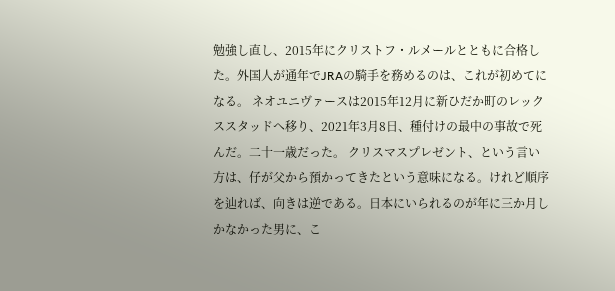勉強し直し、2015年にクリストフ・ルメールとともに合格した。外国人が通年でJRAの騎手を務めるのは、これが初めてになる。 ネオユニヴァースは2015年12月に新ひだか町のレックススタッドへ移り、2021年3月8日、種付けの最中の事故で死んだ。二十一歳だった。 クリスマスプレゼント、という言い方は、仔が父から預かってきたという意味になる。けれど順序を辿れば、向きは逆である。日本にいられるのが年に三か月しかなかった男に、こ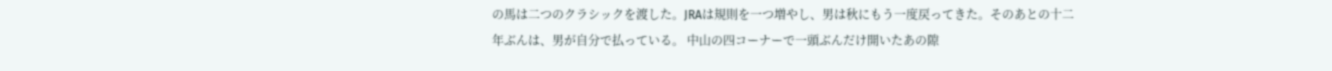の馬は二つのクラシックを渡した。JRAは規則を一つ増やし、男は秋にもう一度戻ってきた。そのあとの十二年ぶんは、男が自分で払っている。 中山の四コーナーで一頭ぶんだけ開いたあの隙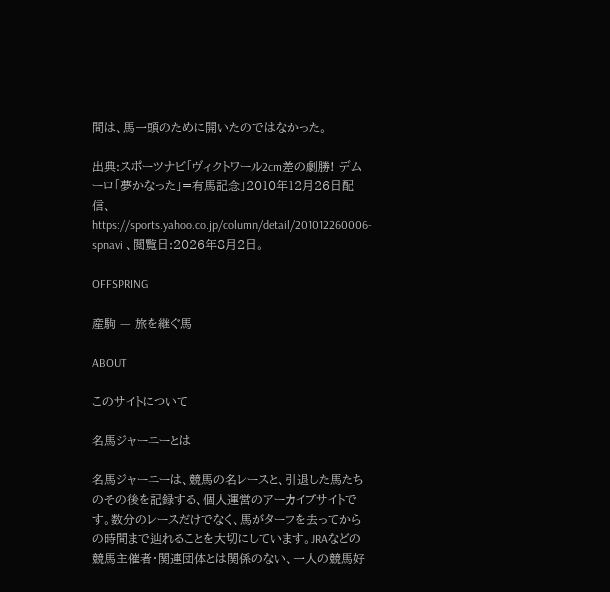間は、馬一頭のために開いたのではなかった。

出典:スポーツナビ「ヴィクトワール2cm差の劇勝! デムーロ「夢かなった」=有馬記念」2010年12月26日配信、https://sports.yahoo.co.jp/column/detail/201012260006-spnavi 、閲覧日:2026年8月2日。

OFFSPRING

産駒 — 旅を継ぐ馬

ABOUT

このサイトについて

名馬ジャーニーとは

名馬ジャーニーは、競馬の名レースと、引退した馬たちのその後を記録する、個人運営のアーカイブサイトです。数分のレースだけでなく、馬がターフを去ってからの時間まで辿れることを大切にしています。JRAなどの競馬主催者・関連団体とは関係のない、一人の競馬好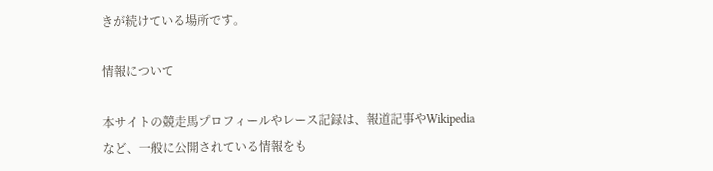きが続けている場所です。

情報について

本サイトの競走馬プロフィールやレース記録は、報道記事やWikipediaなど、一般に公開されている情報をも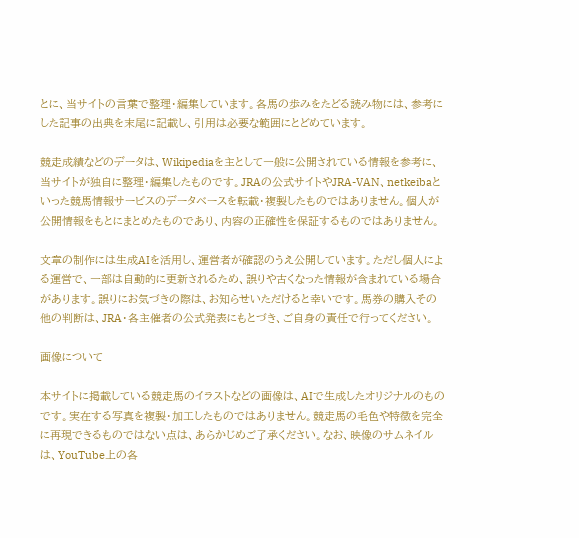とに、当サイトの言葉で整理・編集しています。各馬の歩みをたどる読み物には、参考にした記事の出典を末尾に記載し、引用は必要な範囲にとどめています。

競走成績などのデータは、Wikipediaを主として一般に公開されている情報を参考に、当サイトが独自に整理・編集したものです。JRAの公式サイトやJRA-VAN、netkeibaといった競馬情報サービスのデータベースを転載・複製したものではありません。個人が公開情報をもとにまとめたものであり、内容の正確性を保証するものではありません。

文章の制作には生成AIを活用し、運営者が確認のうえ公開しています。ただし個人による運営で、一部は自動的に更新されるため、誤りや古くなった情報が含まれている場合があります。誤りにお気づきの際は、お知らせいただけると幸いです。馬券の購入その他の判断は、JRA・各主催者の公式発表にもとづき、ご自身の責任で行ってください。

画像について

本サイトに掲載している競走馬のイラストなどの画像は、AIで生成したオリジナルのものです。実在する写真を複製・加工したものではありません。競走馬の毛色や特徴を完全に再現できるものではない点は、あらかじめご了承ください。なお、映像のサムネイルは、YouTube上の各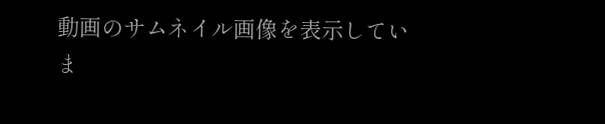動画のサムネイル画像を表示していま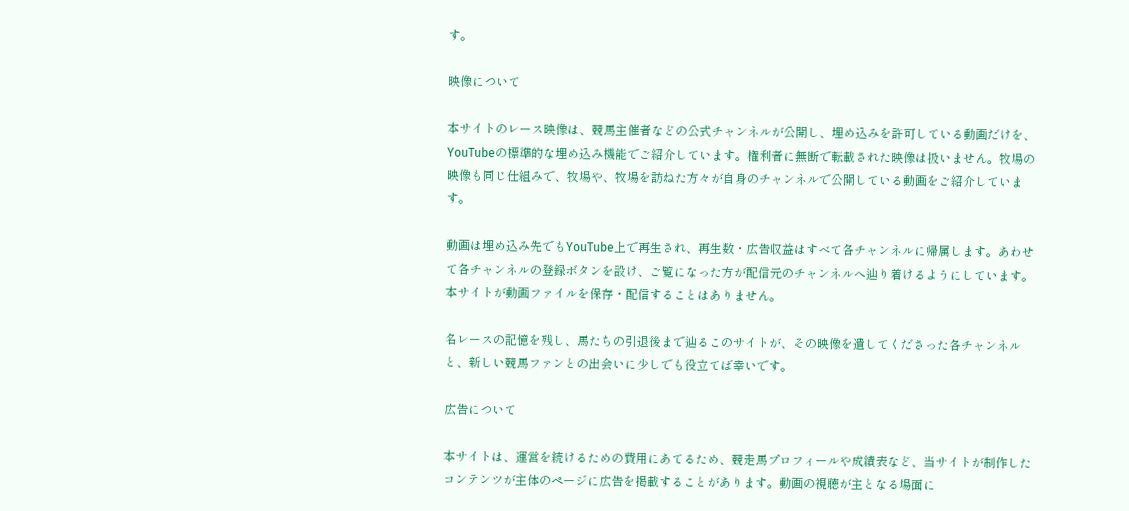す。

映像について

本サイトのレース映像は、競馬主催者などの公式チャンネルが公開し、埋め込みを許可している動画だけを、YouTubeの標準的な埋め込み機能でご紹介しています。権利者に無断で転載された映像は扱いません。牧場の映像も同じ仕組みで、牧場や、牧場を訪ねた方々が自身のチャンネルで公開している動画をご紹介しています。

動画は埋め込み先でもYouTube上で再生され、再生数・広告収益はすべて各チャンネルに帰属します。あわせて各チャンネルの登録ボタンを設け、ご覧になった方が配信元のチャンネルへ辿り着けるようにしています。本サイトが動画ファイルを保存・配信することはありません。

名レースの記憶を残し、馬たちの引退後まで辿るこのサイトが、その映像を遺してくださった各チャンネルと、新しい競馬ファンとの出会いに少しでも役立てば幸いです。

広告について

本サイトは、運営を続けるための費用にあてるため、競走馬プロフィールや成績表など、当サイトが制作したコンテンツが主体のページに広告を掲載することがあります。動画の視聴が主となる場面に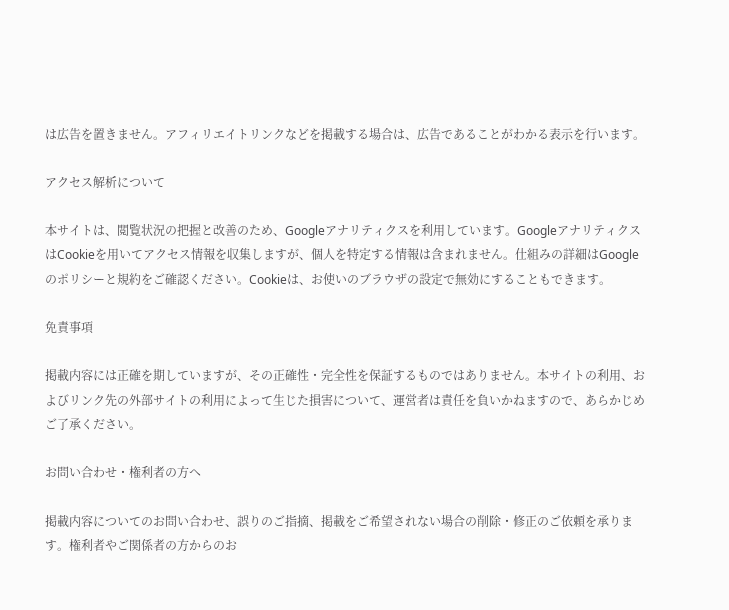は広告を置きません。アフィリエイトリンクなどを掲載する場合は、広告であることがわかる表示を行います。

アクセス解析について

本サイトは、閲覧状況の把握と改善のため、Googleアナリティクスを利用しています。GoogleアナリティクスはCookieを用いてアクセス情報を収集しますが、個人を特定する情報は含まれません。仕組みの詳細はGoogleのポリシーと規約をご確認ください。Cookieは、お使いのブラウザの設定で無効にすることもできます。

免責事項

掲載内容には正確を期していますが、その正確性・完全性を保証するものではありません。本サイトの利用、およびリンク先の外部サイトの利用によって生じた損害について、運営者は責任を負いかねますので、あらかじめご了承ください。

お問い合わせ・権利者の方へ

掲載内容についてのお問い合わせ、誤りのご指摘、掲載をご希望されない場合の削除・修正のご依頼を承ります。権利者やご関係者の方からのお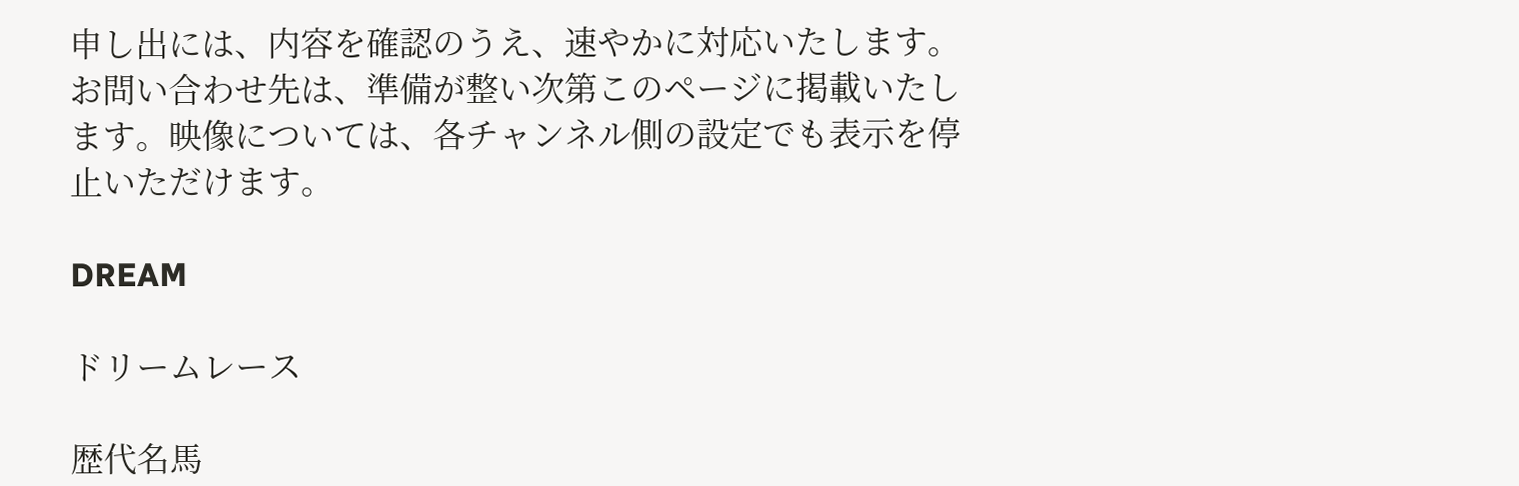申し出には、内容を確認のうえ、速やかに対応いたします。お問い合わせ先は、準備が整い次第このページに掲載いたします。映像については、各チャンネル側の設定でも表示を停止いただけます。

DREAM

ドリームレース

歴代名馬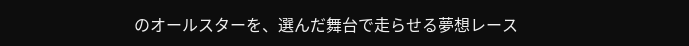のオールスターを、選んだ舞台で走らせる夢想レース